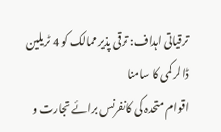ترقیاتی اہداف: ترقی پذیر ممالک کو 4 ٹریلین ڈالر کمی کا سامنا
اقوام متحدہ کی کانفرنس برائے تجارت و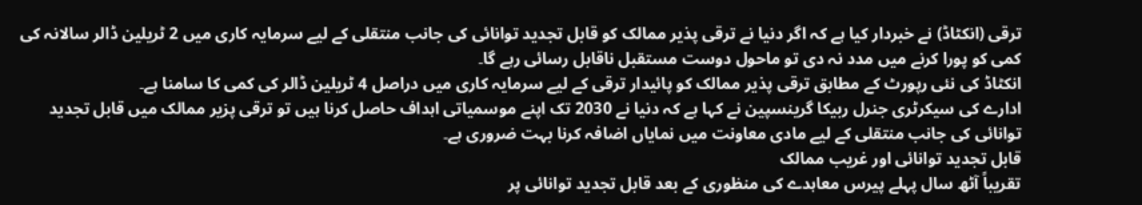ترقی (انکٹاڈ) نے خبردار کیا ہے کہ اگر دنیا نے ترقی پذیر ممالک کو قابل تجدید توانائی کی جانب منتقلی کے لیے سرمایہ کاری میں 2 ٹریلین ڈالر سالانہ کی کمی کو پورا کرنے میں مدد نہ دی تو ماحول دوست مستقبل ناقابل رسائی رہے گا۔
انکٹاڈ کی نئی رپورٹ کے مطابق ترقی پذیر ممالک کو پائیدار ترقی کے لیے سرمایہ کاری میں دراصل 4 ٹریلین ڈالر کی کمی کا سامنا ہے۔
ادارے کی سیکرٹری جنرل ربیکا گرینسپین نے کہا ہے کہ دنیا نے 2030 تک اپنے موسمیاتی اہداف حاصل کرنا ہیں تو ترقی پزیر ممالک میں قابل تجدید توانائی کی جانب منتقلی کے لیے مادی معاونت میں نمایاں اضافہ کرنا بہت ضروری ہے۔
قابل تجدید توانائی اور غریب ممالک
تقریباً آٹھ سال پہلے پیرس معاہدے کی منظوری کے بعد قابل تجدید توانائی پر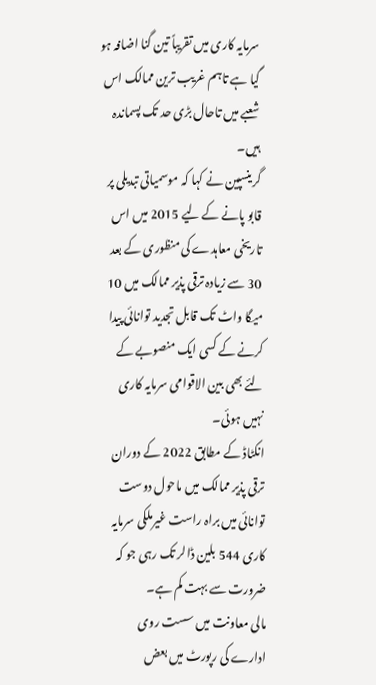سرمایہ کاری میں تقریباً تین گنا اضافہ ہو گیا ہے تاہم غریب ترین ممالک اس شعبے میں تاحال بڑی حد تک پسماندہ ہیں۔
گرینسپین نے کہا کہ موسمیاتی تبدیلی پر قابو پانے کے لیے 2015 میں اس تاریخی معاہدے کی منظوری کے بعد 30 سے زیادہ ترقی پذیر ممالک میں 10 میگا واٹ تک قابل تجدید توانائی پیدا کرنے کے کسی ایک منصوبے کے لئے بھی بین الاقوامی سرمایہ کاری نہیں ہوئی۔
انکٹاڈ کے مطابق 2022 کے دوران ترقی پذیر ممالک میں ماحول دوست توانائی میں براہ راست غیرملکی سرمایہ کاری 544 بلین ڈالر تک رہی جو کہ ضرورت سے بہت کم ہے۔
مالی معاونت میں سست روی
ادارے کی رپورٹ میں بعض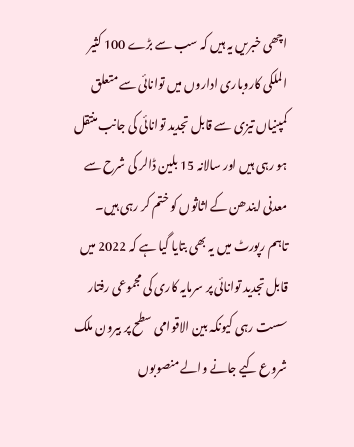اچھی خبریں یہ ہیں کہ سب سے بڑے 100 کثیر الملکی کاروباری اداروں میں توانائی سے متعلق کمپنیاں تیزی سے قابل تجدید توانائی کی جانب منتقل ہو رہی ہیں اور سالانہ 15 بلین ڈالر کی شرح سے معدنی ایندھن کے اثاثوں کو ختم کر رہی ہیں۔
تاہم رپورٹ میں یہ بھی بتایا گیا ہے کہ 2022 میں قابل تجدید توانائی پر سرمایہ کاری کی مجموعی رفتار سست رہی کیونکہ بین الاقوامی سطح پر بیرون ملک شروع کیے جانے والے منصوبوں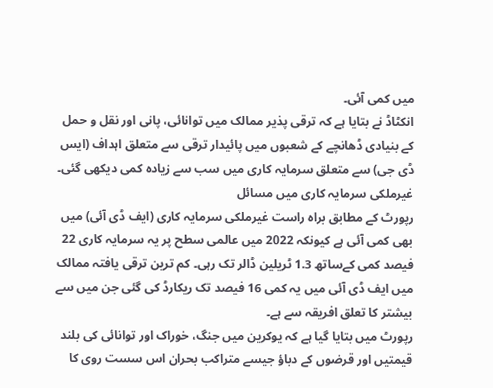میں کمی آئی۔
انکٹاڈ نے بتایا ہے کہ ترقی پذیر ممالک میں توانائی، پانی اور نقل و حمل کے بنیادی ڈھانچے کے شعبوں میں پائیدار ترقی سے متعلق اہداف (ایس ڈی جی) سے متعلق سرمایہ کاری میں سب سے زیادہ کمی دیکھی گئی۔
غیرملکی سرمایہ کاری میں مسائل
رپورٹ کے مطابق براہ راست غیرملکی سرمایہ کاری (ایف ڈی آئی) میں بھی کمی آئی ہے کیونکہ 2022 میں عالمی سطح پر یہ سرمایہ کاری 22 فیصد کمی کےساتھ 1.3 ٹریلین ڈالر تک رہی۔ کم ترین ترقی یافتہ ممالک میں ایف ڈی آئی میں یہ کمی 16 فیصد تک ریکارڈ کی گئی جن میں سے بیشتر کا تعلق افریقہ سے ہے۔
رپورٹ میں بتایا گیا ہے کہ یوکرین میں جنگ، خوراک اور توانائی کی بلند قیمتیں اور قرضوں کے دباؤ جیسے متراکب بحران اس سست روی کا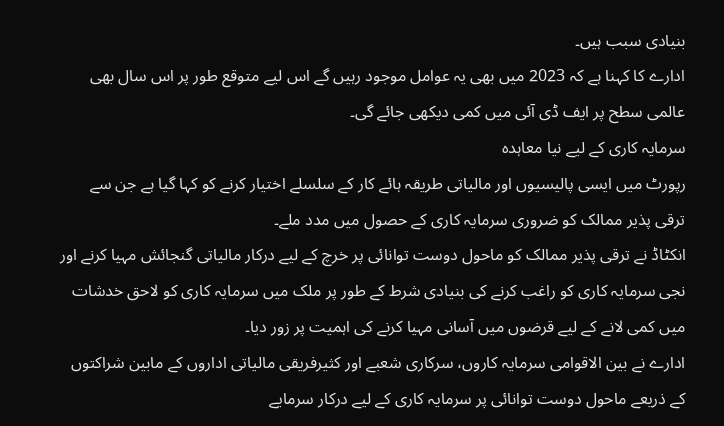بنیادی سبب ہیں۔
ادارے کا کہنا ہے کہ 2023 میں بھی یہ عوامل موجود رہیں گے اس لیے متوقع طور پر اس سال بھی عالمی سطح پر ایف ڈی آئی میں کمی دیکھی جائے گی۔
سرمایہ کاری کے لیے نیا معاہدہ
رپورٹ میں ایسی پالیسیوں اور مالیاتی طریقہ ہائے کار کے سلسلے اختیار کرنے کو کہا گیا ہے جن سے ترقی پذیر ممالک کو ضروری سرمایہ کاری کے حصول میں مدد ملے۔
انکٹاڈ نے ترقی پذیر ممالک کو ماحول دوست توانائی پر خرچ کے لیے درکار مالیاتی گنجائش مہیا کرنے اور نجی سرمایہ کاری کو راغب کرنے کی بنیادی شرط کے طور پر ملک میں سرمایہ کاری کو لاحق خدشات میں کمی لانے کے لیے قرضوں میں آسانی مہیا کرنے کی اہمیت پر زور دیا۔
ادارے نے بین الاقوامی سرمایہ کاروں، سرکاری شعبے اور کثیرفریقی مالیاتی اداروں کے مابین شراکتوں کے ذریعے ماحول دوست توانائی پر سرمایہ کاری کے لیے درکار سرمایے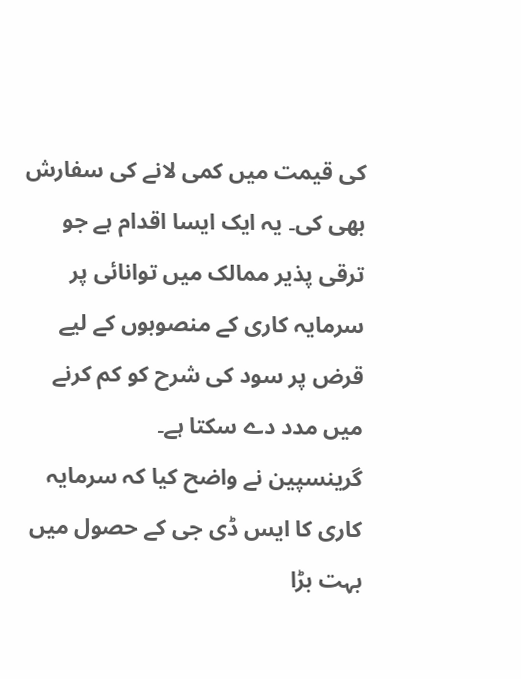کی قیمت میں کمی لانے کی سفارش بھی کی۔ یہ ایک ایسا اقدام ہے جو ترقی پذیر ممالک میں توانائی پر سرمایہ کاری کے منصوبوں کے لیے قرض پر سود کی شرح کو کم کرنے میں مدد دے سکتا ہے۔
گرینسپین نے واضح کیا کہ سرمایہ کاری کا ایس ڈی جی کے حصول میں بہت بڑا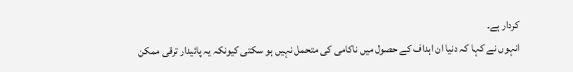کردار ہے۔
انہوں نے کہا کہ دنیا ان اہداف کے حصول میں ناکامی کی متحمل نہیں ہو سکتی کیونکہ یہ پائیدار ترقی ممکن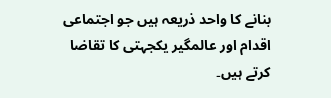بنانے کا واحد ذریعہ ہیں جو اجتماعی اقدام اور عالمگیر یکجہتی کا تقاضا کرتے ہیں۔